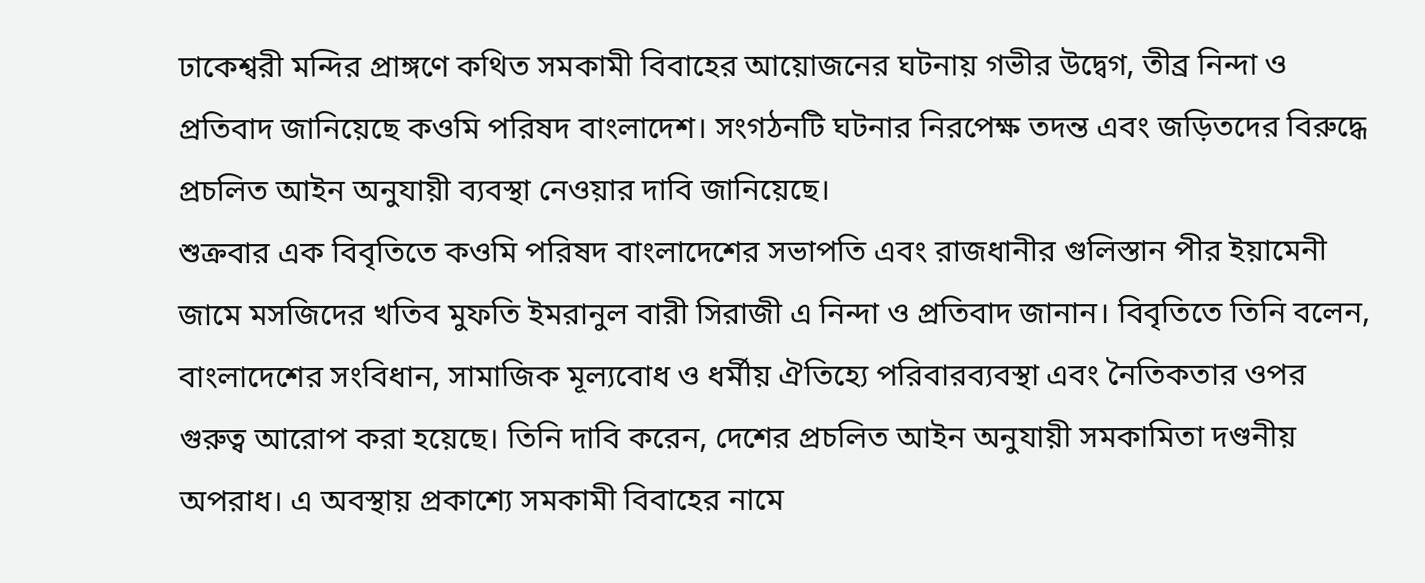ঢাকেশ্বরী মন্দির প্রাঙ্গণে কথিত সমকামী বিবাহের আয়োজনের ঘটনায় গভীর উদ্বেগ, তীব্র নিন্দা ও প্রতিবাদ জানিয়েছে কওমি পরিষদ বাংলাদেশ। সংগঠনটি ঘটনার নিরপেক্ষ তদন্ত এবং জড়িতদের বিরুদ্ধে প্রচলিত আইন অনুযায়ী ব্যবস্থা নেওয়ার দাবি জানিয়েছে।
শুক্রবার এক বিবৃতিতে কওমি পরিষদ বাংলাদেশের সভাপতি এবং রাজধানীর গুলিস্তান পীর ইয়ামেনী জামে মসজিদের খতিব মুফতি ইমরানুল বারী সিরাজী এ নিন্দা ও প্রতিবাদ জানান। বিবৃতিতে তিনি বলেন, বাংলাদেশের সংবিধান, সামাজিক মূল্যবোধ ও ধর্মীয় ঐতিহ্যে পরিবারব্যবস্থা এবং নৈতিকতার ওপর গুরুত্ব আরোপ করা হয়েছে। তিনি দাবি করেন, দেশের প্রচলিত আইন অনুযায়ী সমকামিতা দণ্ডনীয় অপরাধ। এ অবস্থায় প্রকাশ্যে সমকামী বিবাহের নামে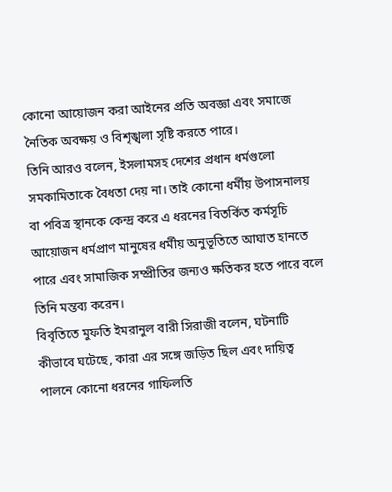কোনো আয়োজন করা আইনের প্রতি অবজ্ঞা এবং সমাজে নৈতিক অবক্ষয় ও বিশৃঙ্খলা সৃষ্টি করতে পারে।
তিনি আরও বলেন, ইসলামসহ দেশের প্রধান ধর্মগুলো সমকামিতাকে বৈধতা দেয় না। তাই কোনো ধর্মীয় উপাসনালয় বা পবিত্র স্থানকে কেন্দ্র করে এ ধরনের বিতর্কিত কর্মসূচি আয়োজন ধর্মপ্রাণ মানুষের ধর্মীয় অনুভূতিতে আঘাত হানতে পারে এবং সামাজিক সম্প্রীতির জন্যও ক্ষতিকর হতে পারে বলে তিনি মন্তব্য করেন।
বিবৃতিতে মুফতি ইমরানুল বারী সিরাজী বলেন, ঘটনাটি কীভাবে ঘটেছে, কারা এর সঙ্গে জড়িত ছিল এবং দায়িত্ব পালনে কোনো ধরনের গাফিলতি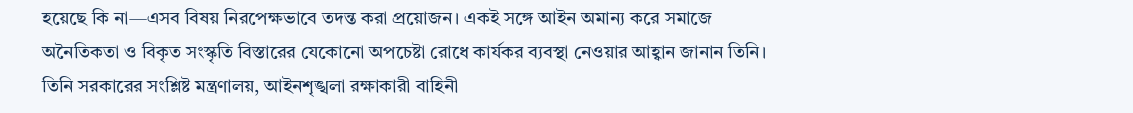হয়েছে কি না—এসব বিষয় নিরপেক্ষভাবে তদন্ত করা প্রয়োজন। একই সঙ্গে আইন অমান্য করে সমাজে অনৈতিকতা ও বিকৃত সংস্কৃতি বিস্তারের যেকোনো অপচেষ্টা রোধে কার্যকর ব্যবস্থা নেওয়ার আহ্বান জানান তিনি।
তিনি সরকারের সংশ্লিষ্ট মন্ত্রণালয়, আইনশৃঙ্খলা রক্ষাকারী বাহিনী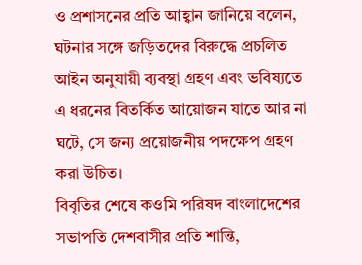ও প্রশাসনের প্রতি আহ্বান জানিয়ে বলেন, ঘটনার সঙ্গে জড়িতদের বিরুদ্ধে প্রচলিত আইন অনুযায়ী ব্যবস্থা গ্রহণ এবং ভবিষ্যতে এ ধরনের বিতর্কিত আয়োজন যাতে আর না ঘটে, সে জন্য প্রয়োজনীয় পদক্ষেপ গ্রহণ করা উচিত।
বিবৃতির শেষে কওমি পরিষদ বাংলাদেশের সভাপতি দেশবাসীর প্রতি শান্তি,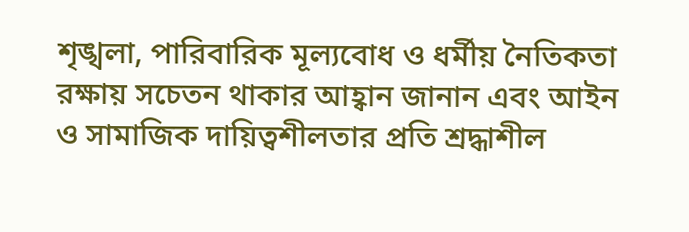শৃঙ্খলা, পারিবারিক মূল্যবোধ ও ধর্মীয় নৈতিকতা রক্ষায় সচেতন থাকার আহ্বান জানান এবং আইন ও সামাজিক দায়িত্বশীলতার প্রতি শ্রদ্ধাশীল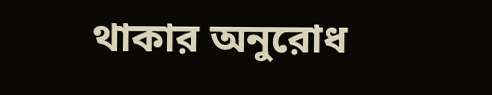থাকার অনুরোধ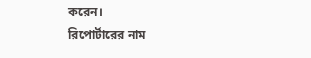করেন।
রিপোর্টারের নাম